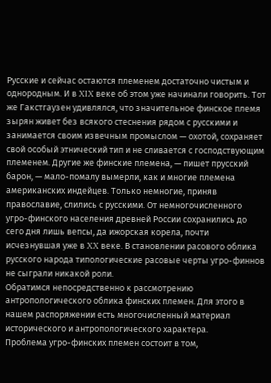Русские и сейчас остаются племенем достаточно чистым и однородным. И в XIX веке об этом уже начинали говорить. Тот же Гакстгаузен удивлялся, что значительное финское племя зырян живет без всякого стеснения рядом с русскими и занимается своим извечным промыслом — охотой, сохраняет свой особый этнический тип и не сливается с господствующим племенем. Другие же финские племена, — пишет прусский барон, — мало-помалу вымерли, как и многие племена американских индейцев. Только немногие, приняв православие, слились с русскими. От немногочисленного угро-финского населения древней России сохранились до сего дня лишь вепсы, да ижорская корела, почти исчезнувшая уже в XX веке. В становлении расового облика русского народа типологические расовые черты угро-финнов не сыграли никакой роли.
Обратимся непосредственно к рассмотрению антропологического облика финских племен. Для этого в нашем распоряжении есть многочисленный материал исторического и антропологического характера.
Проблема угро-финских племен состоит в том,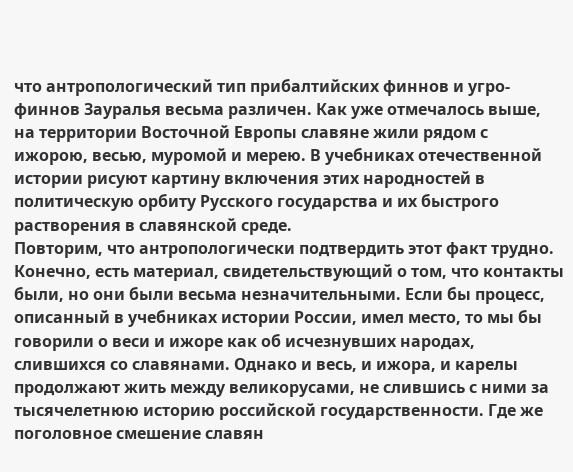что антропологический тип прибалтийских финнов и угро-финнов Зауралья весьма различен. Как уже отмечалось выше, на территории Восточной Европы славяне жили рядом с ижорою, весью, муромой и мерею. В учебниках отечественной истории рисуют картину включения этих народностей в политическую орбиту Русского государства и их быстрого растворения в славянской среде.
Повторим, что антропологически подтвердить этот факт трудно. Конечно, есть материал, свидетельствующий о том, что контакты были, но они были весьма незначительными. Если бы процесс, описанный в учебниках истории России, имел место, то мы бы говорили о веси и ижоре как об исчезнувших народах, слившихся со славянами. Однако и весь, и ижора, и карелы продолжают жить между великорусами, не слившись с ними за тысячелетнюю историю российской государственности. Где же поголовное смешение славян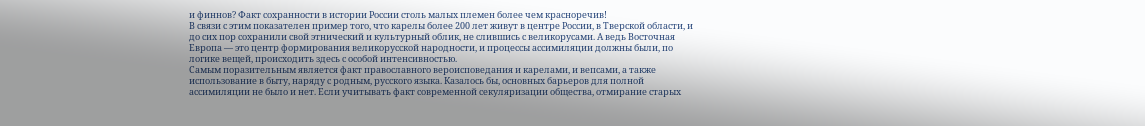и финнов? Факт сохранности в истории России столь малых племен более чем красноречив!
В связи с этим показателен пример того, что карелы более 200 лет живут в центре России, в Тверской области, и до сих пор сохранили свой этнический и культурный облик, не слившись с великорусами. А ведь Восточная Европа — это центр формирования великорусской народности, и процессы ассимиляции должны были, по логике вещей, происходить здесь с особой интенсивностью.
Самым поразительным является факт православного вероисповедания и карелами, и вепсами, а также использование в быту, наряду с родным, русского языка. Казалось бы, основных барьеров для полной ассимиляции не было и нет. Если учитывать факт современной секуляризации общества, отмирание старых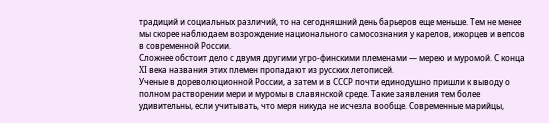традиций и социальных различий, то на сегодняшний день барьеров еще меньше. Тем не менее мы скорее наблюдаем возрождение национального самосознания у карелов, ижорцев и вепсов в современной России.
Сложнее обстоит дело с двумя другими угро-финскими племенами — мерею и муромой. С конца XI века названия этих племен пропадают из русских летописей.
Ученые в дореволюционной России, а затем и в СССР почти единодушно пришли к выводу о полном растворении мери и муромы в славянской среде. Такие заявления тем более удивительны, если учитывать, что меря никуда не исчезла вообще. Современные марийцы,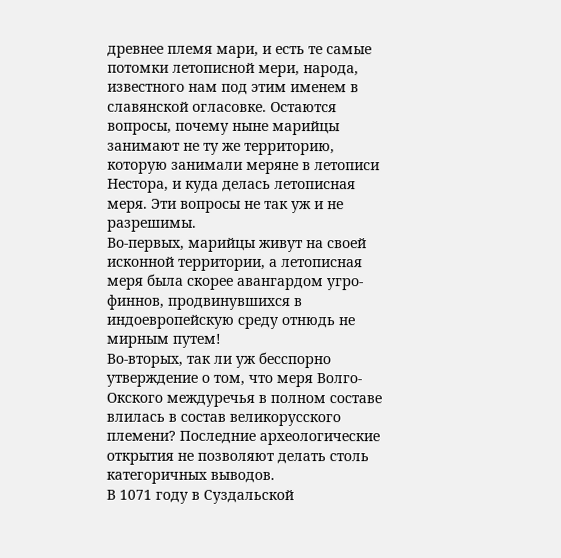древнее племя мари, и есть те самые потомки летописной мери, народа, известного нам под этим именем в славянской огласовке. Остаются вопросы, почему ныне марийцы занимают не ту же территорию, которую занимали меряне в летописи Нестора, и куда делась летописная меря. Эти вопросы не так уж и не разрешимы.
Во-первых, марийцы живут на своей исконной территории, а летописная меря была скорее авангардом угро-финнов, продвинувшихся в индоевропейскую среду отнюдь не мирным путем!
Во-вторых, так ли уж бесспорно утверждение о том, что меря Волго-Окского междуречья в полном составе влилась в состав великорусского племени? Последние археологические открытия не позволяют делать столь категоричных выводов.
В 1071 году в Суздальской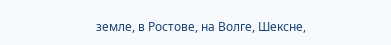земле, в Ростове, на Волге, Шексне,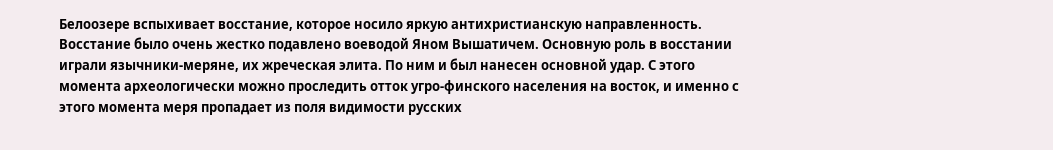Белоозере вспыхивает восстание, которое носило яркую антихристианскую направленность. Восстание было очень жестко подавлено воеводой Яном Вышатичем. Основную роль в восстании играли язычники-меряне, их жреческая элита. По ним и был нанесен основной удар. С этого момента археологически можно проследить отток угро-финского населения на восток, и именно с этого момента меря пропадает из поля видимости русских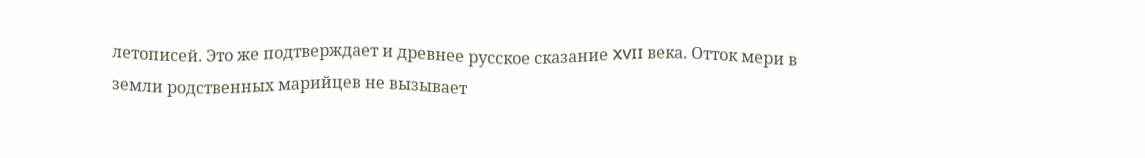летописей. Это же подтверждает и древнее русское сказание XVII века. Отток мери в земли родственных марийцев не вызывает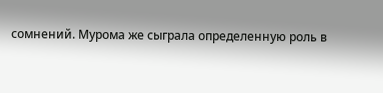сомнений. Мурома же сыграла определенную роль в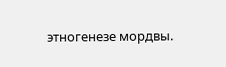этногенезе мордвы.